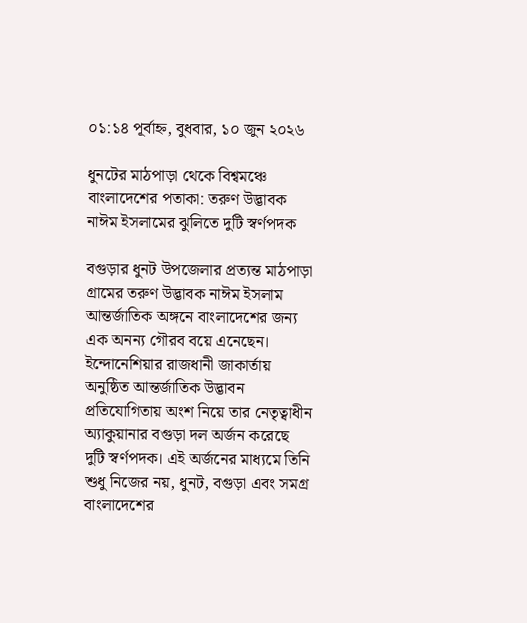০১:১৪ পূর্বাহ্ন, বুধবার, ১০ জুন ২০২৬

ধুনটের মাঠপাড়া থেকে বিশ্বমঞ্চে বাংলাদেশের পতাকা: তরুণ উদ্ভাবক নাঈম ইসলামের ঝুলিতে দুটি স্বর্ণপদক

বগুড়ার ধুনট উপজেলার প্রত্যন্ত মাঠপাড়া গ্রামের তরুণ উদ্ভাবক নাঈম ইসলাম আন্তর্জাতিক অঙ্গনে বাংলাদেশের জন্য এক অনন্য গৌরব বয়ে এনেছেন। ইন্দোনেশিয়ার রাজধানী জাকার্তায় অনুষ্ঠিত আন্তর্জাতিক উদ্ভাবন প্রতিযোগিতায় অংশ নিয়ে তার নেতৃত্বাধীন অ্যাকুয়ানার বগুড়া দল অর্জন করেছে দুটি স্বর্ণপদক। এই অর্জনের মাধ্যমে তিনি শুধু নিজের নয়, ধুনট, বগুড়া এবং সমগ্র বাংলাদেশের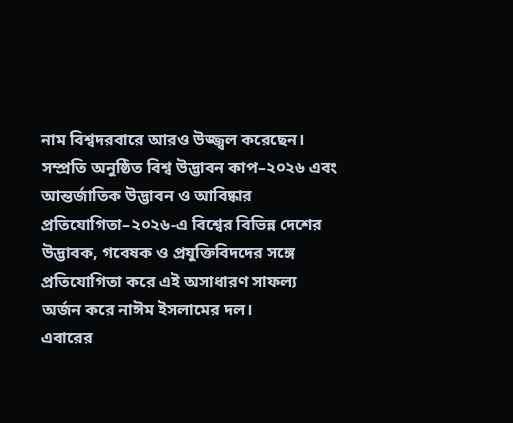নাম বিশ্বদরবারে আরও উজ্জ্বল করেছেন।
সম্প্রতি অনুষ্ঠিত বিশ্ব উদ্ভাবন কাপ–২০২৬ এবং আন্তর্জাতিক উদ্ভাবন ও আবিষ্কার প্রতিযোগিতা–২০২৬-এ বিশ্বের বিভিন্ন দেশের উদ্ভাবক, গবেষক ও প্রযুক্তিবিদদের সঙ্গে প্রতিযোগিতা করে এই অসাধারণ সাফল্য অর্জন করে নাঈম ইসলামের দল।
এবারের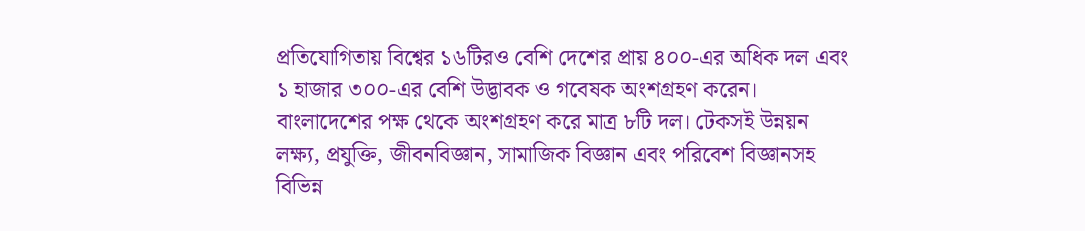প্রতিযোগিতায় বিশ্বের ১৬টিরও বেশি দেশের প্রায় ৪০০-এর অধিক দল এবং ১ হাজার ৩০০-এর বেশি উদ্ভাবক ও গবেষক অংশগ্রহণ করেন। বাংলাদেশের পক্ষ থেকে অংশগ্রহণ করে মাত্র ৮টি দল। টেকসই উন্নয়ন লক্ষ্য, প্রযুক্তি, জীবনবিজ্ঞান, সামাজিক বিজ্ঞান এবং পরিবেশ বিজ্ঞানসহ বিভিন্ন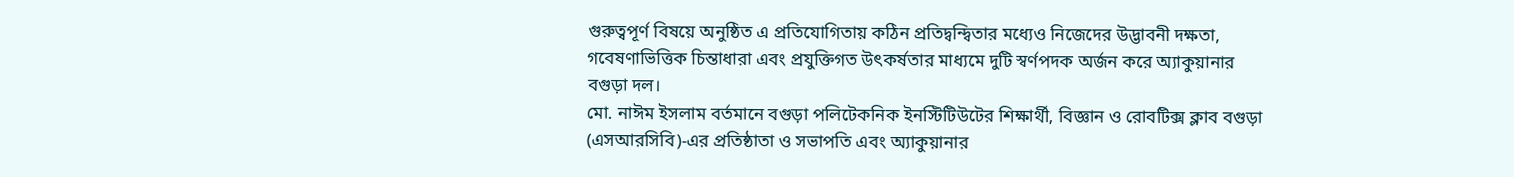গুরুত্বপূর্ণ বিষয়ে অনুষ্ঠিত এ প্রতিযোগিতায় কঠিন প্রতিদ্বন্দ্বিতার মধ্যেও নিজেদের উদ্ভাবনী দক্ষতা, গবেষণাভিত্তিক চিন্তাধারা এবং প্রযুক্তিগত উৎকর্ষতার মাধ্যমে দুটি স্বর্ণপদক অর্জন করে অ্যাকুয়ানার বগুড়া দল।
মো. নাঈম ইসলাম বর্তমানে বগুড়া পলিটেকনিক ইনস্টিটিউটের শিক্ষার্থী, বিজ্ঞান ও রোবটিক্স ক্লাব বগুড়া (এসআরসিবি)-এর প্রতিষ্ঠাতা ও সভাপতি এবং অ্যাকুয়ানার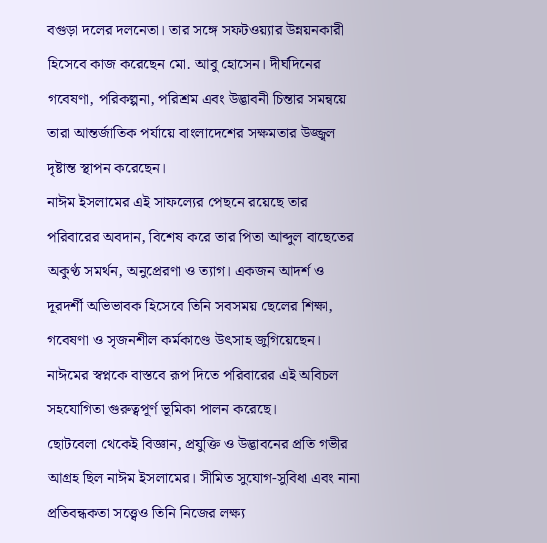বগুড়া দলের দলনেতা। তার সঙ্গে সফটওয়্যার উন্নয়নকারী হিসেবে কাজ করেছেন মো. আবু হোসেন। দীর্ঘদিনের গবেষণা, পরিকল্পনা, পরিশ্রম এবং উদ্ভাবনী চিন্তার সমন্বয়ে তারা আন্তর্জাতিক পর্যায়ে বাংলাদেশের সক্ষমতার উজ্জ্বল দৃষ্টান্ত স্থাপন করেছেন।
নাঈম ইসলামের এই সাফল্যের পেছনে রয়েছে তার পরিবারের অবদান, বিশেষ করে তার পিতা আব্দুল বাছেতের অকুণ্ঠ সমর্থন, অনুপ্রেরণা ও ত্যাগ। একজন আদর্শ ও দূরদর্শী অভিভাবক হিসেবে তিনি সবসময় ছেলের শিক্ষা, গবেষণা ও সৃজনশীল কর্মকাণ্ডে উৎসাহ জুগিয়েছেন। নাঈমের স্বপ্নকে বাস্তবে রূপ দিতে পরিবারের এই অবিচল সহযোগিতা গুরুত্বপূর্ণ ভূমিকা পালন করেছে।
ছোটবেলা থেকেই বিজ্ঞান, প্রযুক্তি ও উদ্ভাবনের প্রতি গভীর আগ্রহ ছিল নাঈম ইসলামের। সীমিত সুযোগ-সুবিধা এবং নানা প্রতিবন্ধকতা সত্ত্বেও তিনি নিজের লক্ষ্য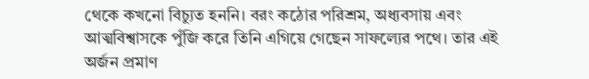থেকে কখনো বিচ্যুত হননি। বরং কঠোর পরিশ্রম, অধ্যবসায় এবং আত্মবিশ্বাসকে পুঁজি করে তিনি এগিয়ে গেছেন সাফল্যের পথে। তার এই অর্জন প্রমাণ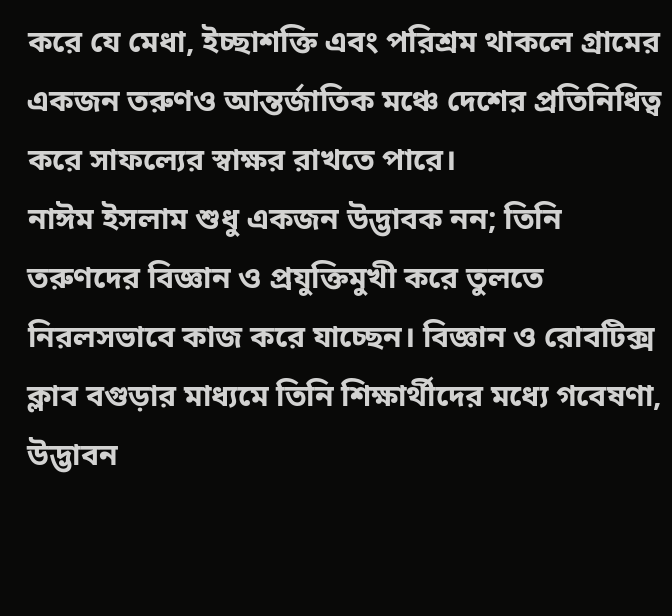করে যে মেধা, ইচ্ছাশক্তি এবং পরিশ্রম থাকলে গ্রামের একজন তরুণও আন্তর্জাতিক মঞ্চে দেশের প্রতিনিধিত্ব করে সাফল্যের স্বাক্ষর রাখতে পারে।
নাঈম ইসলাম শুধু একজন উদ্ভাবক নন; তিনি তরুণদের বিজ্ঞান ও প্রযুক্তিমুখী করে তুলতে নিরলসভাবে কাজ করে যাচ্ছেন। বিজ্ঞান ও রোবটিক্স ক্লাব বগুড়ার মাধ্যমে তিনি শিক্ষার্থীদের মধ্যে গবেষণা, উদ্ভাবন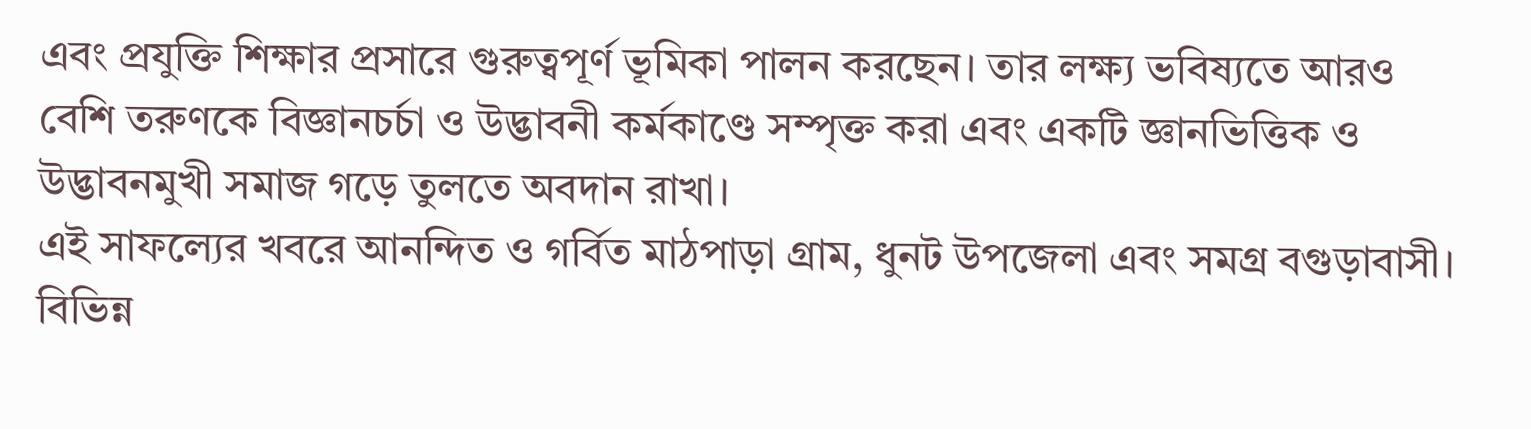এবং প্রযুক্তি শিক্ষার প্রসারে গুরুত্বপূর্ণ ভূমিকা পালন করছেন। তার লক্ষ্য ভবিষ্যতে আরও বেশি তরুণকে বিজ্ঞানচর্চা ও উদ্ভাবনী কর্মকাণ্ডে সম্পৃক্ত করা এবং একটি জ্ঞানভিত্তিক ও উদ্ভাবনমুখী সমাজ গড়ে তুলতে অবদান রাখা।
এই সাফল্যের খবরে আনন্দিত ও গর্বিত মাঠপাড়া গ্রাম, ধুনট উপজেলা এবং সমগ্র বগুড়াবাসী। বিভিন্ন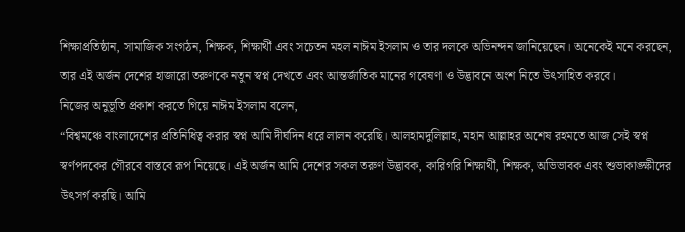শিক্ষাপ্রতিষ্ঠান, সামাজিক সংগঠন, শিক্ষক, শিক্ষার্থী এবং সচেতন মহল নাঈম ইসলাম ও তার দলকে অভিনন্দন জানিয়েছেন। অনেকেই মনে করছেন, তার এই অর্জন দেশের হাজারো তরুণকে নতুন স্বপ্ন দেখতে এবং আন্তর্জাতিক মানের গবেষণা ও উদ্ভাবনে অংশ নিতে উৎসাহিত করবে।
নিজের অনুভূতি প্রকাশ করতে গিয়ে নাঈম ইসলাম বলেন,
“বিশ্বমঞ্চে বাংলাদেশের প্রতিনিধিত্ব করার স্বপ্ন আমি দীর্ঘদিন ধরে লালন করেছি। আলহামদুলিল্লাহ, মহান আল্লাহর অশেষ রহমতে আজ সেই স্বপ্ন স্বর্ণপদকের গৌরবে বাস্তবে রূপ নিয়েছে। এই অর্জন আমি দেশের সকল তরুণ উদ্ভাবক, কারিগরি শিক্ষার্থী, শিক্ষক, অভিভাবক এবং শুভাকাঙ্ক্ষীদের উৎসর্গ করছি। আমি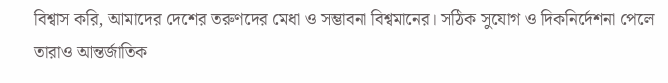বিশ্বাস করি, আমাদের দেশের তরুণদের মেধা ও সম্ভাবনা বিশ্বমানের। সঠিক সুযোগ ও দিকনির্দেশনা পেলে তারাও আন্তর্জাতিক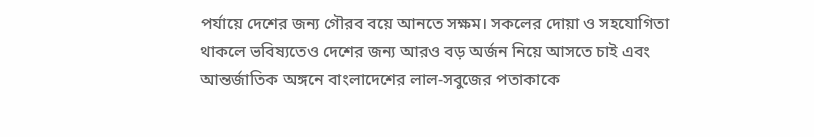পর্যায়ে দেশের জন্য গৌরব বয়ে আনতে সক্ষম। সকলের দোয়া ও সহযোগিতা থাকলে ভবিষ্যতেও দেশের জন্য আরও বড় অর্জন নিয়ে আসতে চাই এবং আন্তর্জাতিক অঙ্গনে বাংলাদেশের লাল-সবুজের পতাকাকে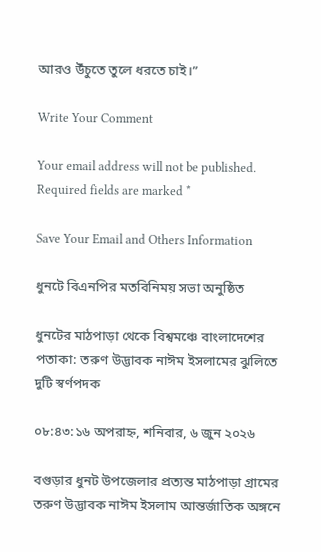আরও উঁচুতে তুলে ধরতে চাই।”

Write Your Comment

Your email address will not be published. Required fields are marked *

Save Your Email and Others Information

ধুনটে বিএনপির মতবিনিময় সভা অনুষ্ঠিত

ধুনটের মাঠপাড়া থেকে বিশ্বমঞ্চে বাংলাদেশের পতাকা: তরুণ উদ্ভাবক নাঈম ইসলামের ঝুলিতে দুটি স্বর্ণপদক

০৮:৪৩:১৬ অপরাহ্ন, শনিবার, ৬ জুন ২০২৬

বগুড়ার ধুনট উপজেলার প্রত্যন্ত মাঠপাড়া গ্রামের তরুণ উদ্ভাবক নাঈম ইসলাম আন্তর্জাতিক অঙ্গনে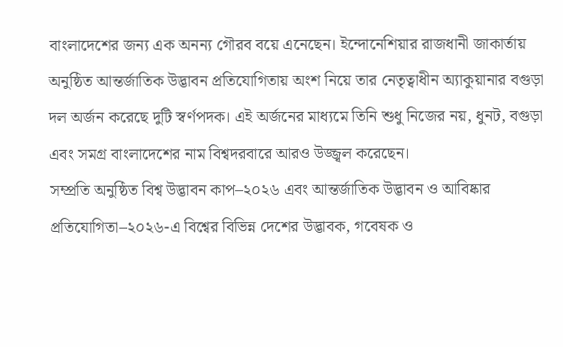বাংলাদেশের জন্য এক অনন্য গৌরব বয়ে এনেছেন। ইন্দোনেশিয়ার রাজধানী জাকার্তায় অনুষ্ঠিত আন্তর্জাতিক উদ্ভাবন প্রতিযোগিতায় অংশ নিয়ে তার নেতৃত্বাধীন অ্যাকুয়ানার বগুড়া দল অর্জন করেছে দুটি স্বর্ণপদক। এই অর্জনের মাধ্যমে তিনি শুধু নিজের নয়, ধুনট, বগুড়া এবং সমগ্র বাংলাদেশের নাম বিশ্বদরবারে আরও উজ্জ্বল করেছেন।
সম্প্রতি অনুষ্ঠিত বিশ্ব উদ্ভাবন কাপ–২০২৬ এবং আন্তর্জাতিক উদ্ভাবন ও আবিষ্কার প্রতিযোগিতা–২০২৬-এ বিশ্বের বিভিন্ন দেশের উদ্ভাবক, গবেষক ও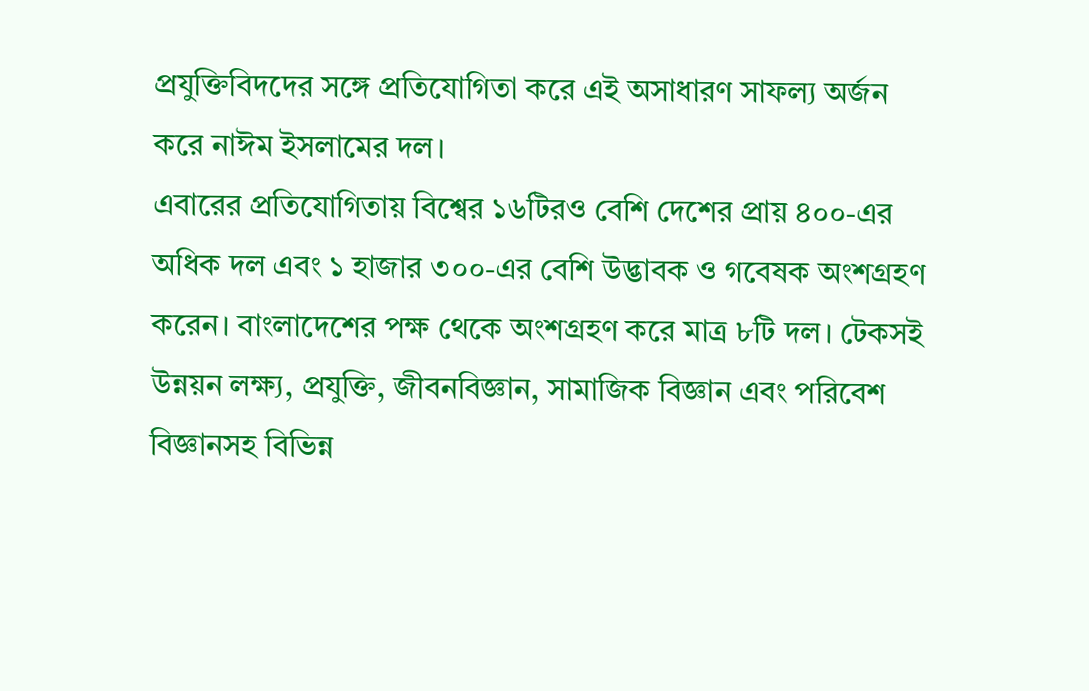প্রযুক্তিবিদদের সঙ্গে প্রতিযোগিতা করে এই অসাধারণ সাফল্য অর্জন করে নাঈম ইসলামের দল।
এবারের প্রতিযোগিতায় বিশ্বের ১৬টিরও বেশি দেশের প্রায় ৪০০-এর অধিক দল এবং ১ হাজার ৩০০-এর বেশি উদ্ভাবক ও গবেষক অংশগ্রহণ করেন। বাংলাদেশের পক্ষ থেকে অংশগ্রহণ করে মাত্র ৮টি দল। টেকসই উন্নয়ন লক্ষ্য, প্রযুক্তি, জীবনবিজ্ঞান, সামাজিক বিজ্ঞান এবং পরিবেশ বিজ্ঞানসহ বিভিন্ন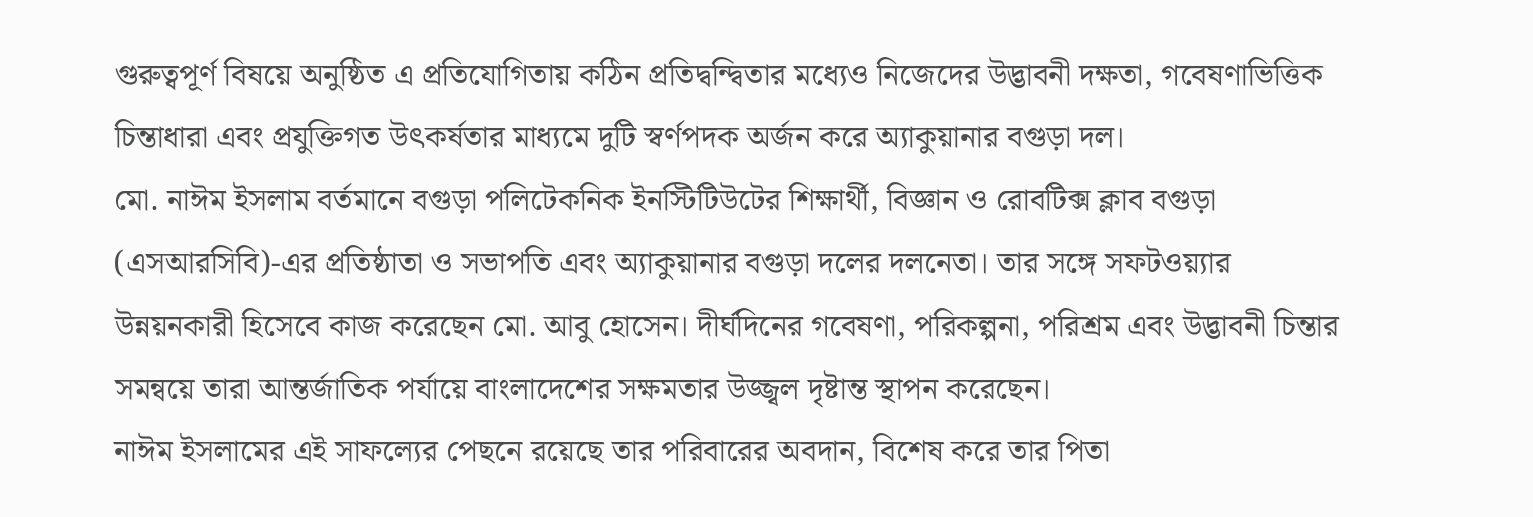গুরুত্বপূর্ণ বিষয়ে অনুষ্ঠিত এ প্রতিযোগিতায় কঠিন প্রতিদ্বন্দ্বিতার মধ্যেও নিজেদের উদ্ভাবনী দক্ষতা, গবেষণাভিত্তিক চিন্তাধারা এবং প্রযুক্তিগত উৎকর্ষতার মাধ্যমে দুটি স্বর্ণপদক অর্জন করে অ্যাকুয়ানার বগুড়া দল।
মো. নাঈম ইসলাম বর্তমানে বগুড়া পলিটেকনিক ইনস্টিটিউটের শিক্ষার্থী, বিজ্ঞান ও রোবটিক্স ক্লাব বগুড়া (এসআরসিবি)-এর প্রতিষ্ঠাতা ও সভাপতি এবং অ্যাকুয়ানার বগুড়া দলের দলনেতা। তার সঙ্গে সফটওয়্যার উন্নয়নকারী হিসেবে কাজ করেছেন মো. আবু হোসেন। দীর্ঘদিনের গবেষণা, পরিকল্পনা, পরিশ্রম এবং উদ্ভাবনী চিন্তার সমন্বয়ে তারা আন্তর্জাতিক পর্যায়ে বাংলাদেশের সক্ষমতার উজ্জ্বল দৃষ্টান্ত স্থাপন করেছেন।
নাঈম ইসলামের এই সাফল্যের পেছনে রয়েছে তার পরিবারের অবদান, বিশেষ করে তার পিতা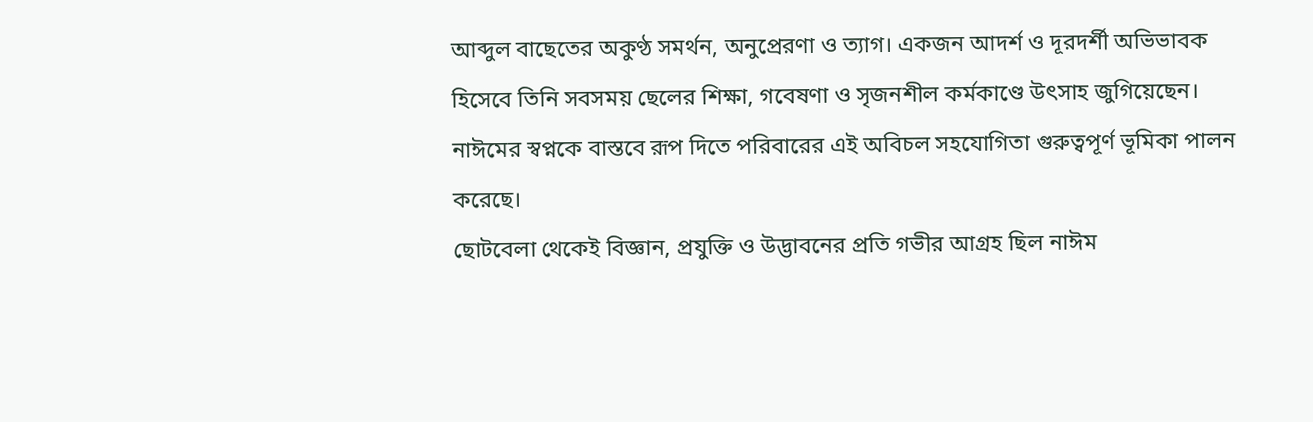আব্দুল বাছেতের অকুণ্ঠ সমর্থন, অনুপ্রেরণা ও ত্যাগ। একজন আদর্শ ও দূরদর্শী অভিভাবক হিসেবে তিনি সবসময় ছেলের শিক্ষা, গবেষণা ও সৃজনশীল কর্মকাণ্ডে উৎসাহ জুগিয়েছেন। নাঈমের স্বপ্নকে বাস্তবে রূপ দিতে পরিবারের এই অবিচল সহযোগিতা গুরুত্বপূর্ণ ভূমিকা পালন করেছে।
ছোটবেলা থেকেই বিজ্ঞান, প্রযুক্তি ও উদ্ভাবনের প্রতি গভীর আগ্রহ ছিল নাঈম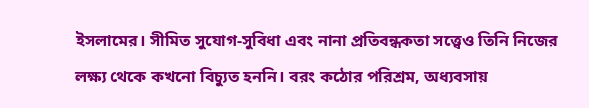ইসলামের। সীমিত সুযোগ-সুবিধা এবং নানা প্রতিবন্ধকতা সত্ত্বেও তিনি নিজের লক্ষ্য থেকে কখনো বিচ্যুত হননি। বরং কঠোর পরিশ্রম, অধ্যবসায়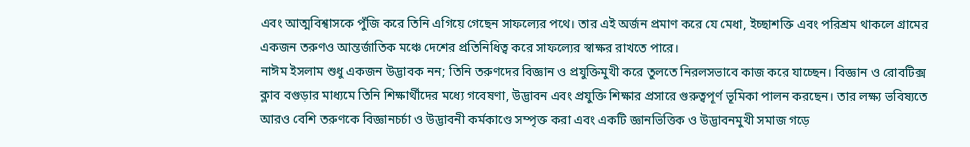এবং আত্মবিশ্বাসকে পুঁজি করে তিনি এগিয়ে গেছেন সাফল্যের পথে। তার এই অর্জন প্রমাণ করে যে মেধা, ইচ্ছাশক্তি এবং পরিশ্রম থাকলে গ্রামের একজন তরুণও আন্তর্জাতিক মঞ্চে দেশের প্রতিনিধিত্ব করে সাফল্যের স্বাক্ষর রাখতে পারে।
নাঈম ইসলাম শুধু একজন উদ্ভাবক নন; তিনি তরুণদের বিজ্ঞান ও প্রযুক্তিমুখী করে তুলতে নিরলসভাবে কাজ করে যাচ্ছেন। বিজ্ঞান ও রোবটিক্স ক্লাব বগুড়ার মাধ্যমে তিনি শিক্ষার্থীদের মধ্যে গবেষণা, উদ্ভাবন এবং প্রযুক্তি শিক্ষার প্রসারে গুরুত্বপূর্ণ ভূমিকা পালন করছেন। তার লক্ষ্য ভবিষ্যতে আরও বেশি তরুণকে বিজ্ঞানচর্চা ও উদ্ভাবনী কর্মকাণ্ডে সম্পৃক্ত করা এবং একটি জ্ঞানভিত্তিক ও উদ্ভাবনমুখী সমাজ গড়ে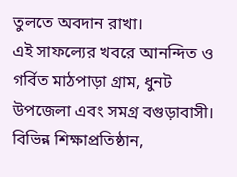তুলতে অবদান রাখা।
এই সাফল্যের খবরে আনন্দিত ও গর্বিত মাঠপাড়া গ্রাম, ধুনট উপজেলা এবং সমগ্র বগুড়াবাসী। বিভিন্ন শিক্ষাপ্রতিষ্ঠান,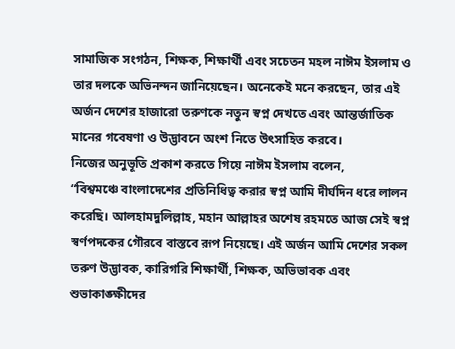সামাজিক সংগঠন, শিক্ষক, শিক্ষার্থী এবং সচেতন মহল নাঈম ইসলাম ও তার দলকে অভিনন্দন জানিয়েছেন। অনেকেই মনে করছেন, তার এই অর্জন দেশের হাজারো তরুণকে নতুন স্বপ্ন দেখতে এবং আন্তর্জাতিক মানের গবেষণা ও উদ্ভাবনে অংশ নিতে উৎসাহিত করবে।
নিজের অনুভূতি প্রকাশ করতে গিয়ে নাঈম ইসলাম বলেন,
“বিশ্বমঞ্চে বাংলাদেশের প্রতিনিধিত্ব করার স্বপ্ন আমি দীর্ঘদিন ধরে লালন করেছি। আলহামদুলিল্লাহ, মহান আল্লাহর অশেষ রহমতে আজ সেই স্বপ্ন স্বর্ণপদকের গৌরবে বাস্তবে রূপ নিয়েছে। এই অর্জন আমি দেশের সকল তরুণ উদ্ভাবক, কারিগরি শিক্ষার্থী, শিক্ষক, অভিভাবক এবং শুভাকাঙ্ক্ষীদের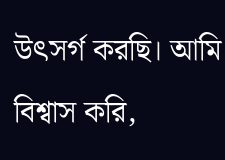উৎসর্গ করছি। আমি বিশ্বাস করি,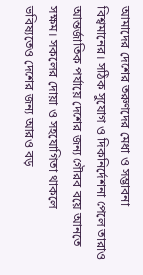আমাদের দেশের তরুণদের মেধা ও সম্ভাবনা বিশ্বমানের। সঠিক সুযোগ ও দিকনির্দেশনা পেলে তারাও আন্তর্জাতিক পর্যায়ে দেশের জন্য গৌরব বয়ে আনতে সক্ষম। সকলের দোয়া ও সহযোগিতা থাকলে ভবিষ্যতেও দেশের জন্য আরও বড়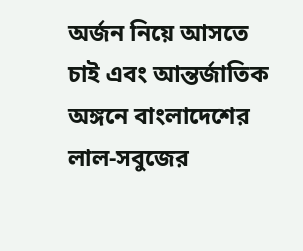অর্জন নিয়ে আসতে চাই এবং আন্তর্জাতিক অঙ্গনে বাংলাদেশের লাল-সবুজের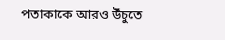পতাকাকে আরও উঁচুতে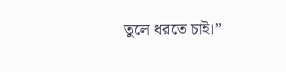তুলে ধরতে চাই।”